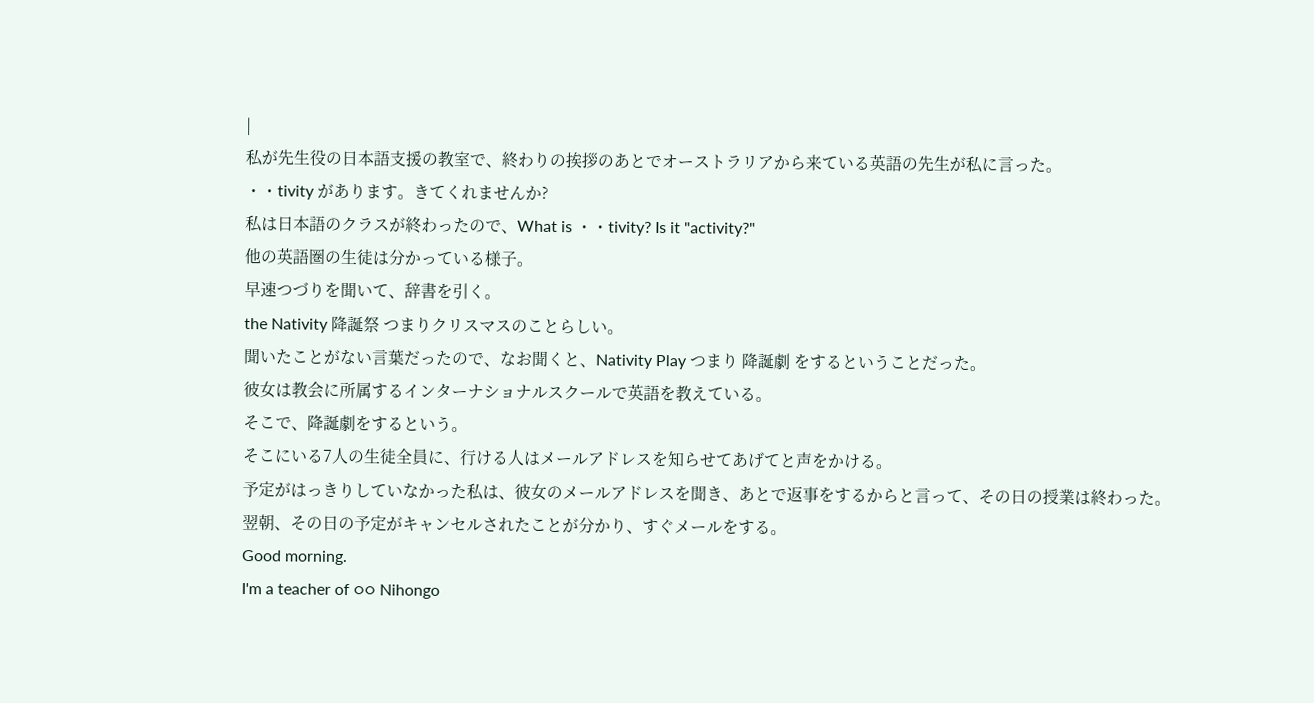|
私が先生役の日本語支援の教室で、終わりの挨拶のあとでオーストラリアから来ている英語の先生が私に言った。
・・tivity があります。きてくれませんか?
私は日本語のクラスが終わったので、What is ・・tivity? Is it "activity?"
他の英語圏の生徒は分かっている様子。
早速つづりを聞いて、辞書を引く。
the Nativity 降誕祭 つまりクリスマスのことらしい。
聞いたことがない言葉だったので、なお聞くと、Nativity Play つまり 降誕劇 をするということだった。
彼女は教会に所属するインターナショナルスクールで英語を教えている。
そこで、降誕劇をするという。
そこにいる7人の生徒全員に、行ける人はメールアドレスを知らせてあげてと声をかける。
予定がはっきりしていなかった私は、彼女のメールアドレスを聞き、あとで返事をするからと言って、その日の授業は終わった。
翌朝、その日の予定がキャンセルされたことが分かり、すぐメールをする。
Good morning.
I'm a teacher of ○○ Nihongo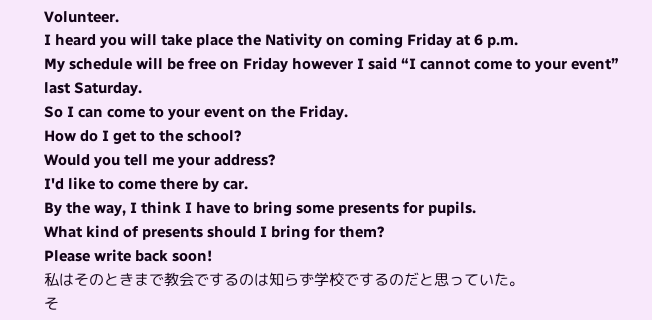Volunteer.
I heard you will take place the Nativity on coming Friday at 6 p.m.
My schedule will be free on Friday however I said “I cannot come to your event” last Saturday.
So I can come to your event on the Friday.
How do I get to the school?
Would you tell me your address?
I'd like to come there by car.
By the way, I think I have to bring some presents for pupils.
What kind of presents should I bring for them?
Please write back soon!
私はそのときまで教会でするのは知らず学校でするのだと思っていた。
そ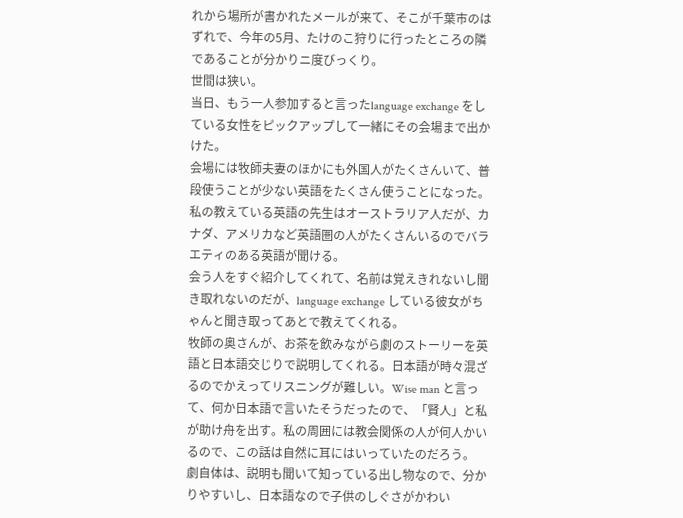れから場所が書かれたメールが来て、そこが千葉市のはずれで、今年の5月、たけのこ狩りに行ったところの隣であることが分かりニ度びっくり。
世間は狭い。
当日、もう一人参加すると言ったlanguage exchange をしている女性をピックアップして一緒にその会場まで出かけた。
会場には牧師夫妻のほかにも外国人がたくさんいて、普段使うことが少ない英語をたくさん使うことになった。
私の教えている英語の先生はオーストラリア人だが、カナダ、アメリカなど英語圏の人がたくさんいるのでバラエティのある英語が聞ける。
会う人をすぐ紹介してくれて、名前は覚えきれないし聞き取れないのだが、language exchange している彼女がちゃんと聞き取ってあとで教えてくれる。
牧師の奥さんが、お茶を飲みながら劇のストーリーを英語と日本語交じりで説明してくれる。日本語が時々混ざるのでかえってリスニングが難しい。Wise man と言って、何か日本語で言いたそうだったので、「賢人」と私が助け舟を出す。私の周囲には教会関係の人が何人かいるので、この話は自然に耳にはいっていたのだろう。
劇自体は、説明も聞いて知っている出し物なので、分かりやすいし、日本語なので子供のしぐさがかわい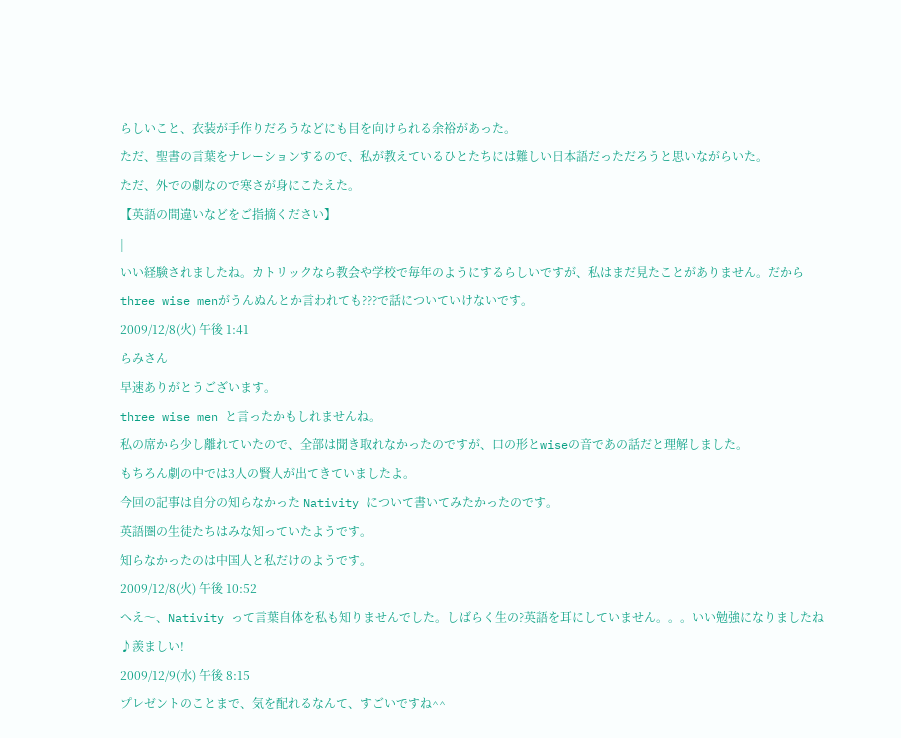らしいこと、衣装が手作りだろうなどにも目を向けられる余裕があった。
ただ、聖書の言葉をナレーションするので、私が教えているひとたちには難しい日本語だっただろうと思いながらいた。
ただ、外での劇なので寒さが身にこたえた。
【英語の間違いなどをご指摘ください】
|
いい経験されましたね。カトリックなら教会や学校で毎年のようにするらしいですが、私はまだ見たことがありません。だからthree wise menがうんぬんとか言われても???で話についていけないです。
2009/12/8(火) 午後 1:41
らみさん
早速ありがとうございます。
three wise men と言ったかもしれませんね。
私の席から少し離れていたので、全部は聞き取れなかったのですが、口の形とwiseの音であの話だと理解しました。
もちろん劇の中では3人の賢人が出てきていましたよ。
今回の記事は自分の知らなかった Nativity について書いてみたかったのです。
英語圏の生徒たちはみな知っていたようです。
知らなかったのは中国人と私だけのようです。
2009/12/8(火) 午後 10:52
へえ〜、Nativity って言葉自体を私も知りませんでした。しばらく生の?英語を耳にしていません。。。いい勉強になりましたね♪羨ましい!
2009/12/9(水) 午後 8:15
プレゼントのことまで、気を配れるなんて、すごいですね^^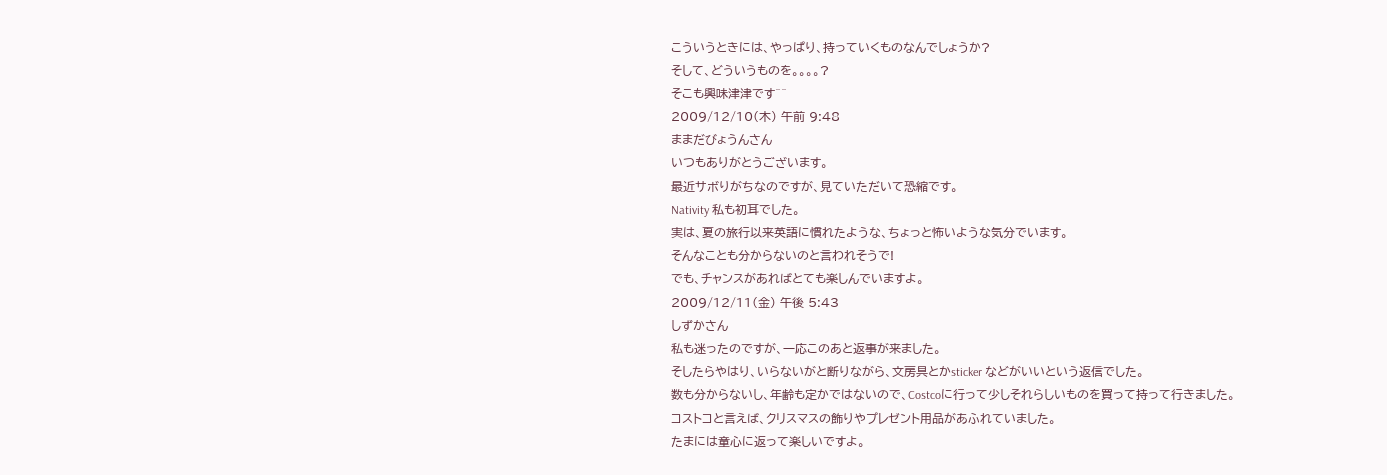こういうときには、やっぱり、持っていくものなんでしょうか?
そして、どういうものを。。。。?
そこも興味津津です^^
2009/12/10(木) 午前 9:48
ままだびょうんさん
いつもありがとうございます。
最近サボりがちなのですが、見ていただいて恐縮です。
Nativity 私も初耳でした。
実は、夏の旅行以来英語に慣れたような、ちょっと怖いような気分でいます。
そんなことも分からないのと言われそうで!
でも、チャンスがあればとても楽しんでいますよ。
2009/12/11(金) 午後 5:43
しずかさん
私も迷ったのですが、一応このあと返事が来ました。
そしたらやはり、いらないがと断りながら、文房具とかsticker などがいいという返信でした。
数も分からないし、年齢も定かではないので、Costcoに行って少しそれらしいものを買って持って行きました。
コストコと言えば、クリスマスの飾りやプレゼント用品があふれていました。
たまには童心に返って楽しいですよ。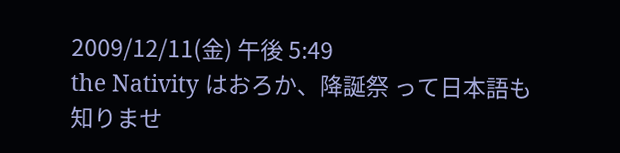2009/12/11(金) 午後 5:49
the Nativity はおろか、降誕祭 って日本語も知りませ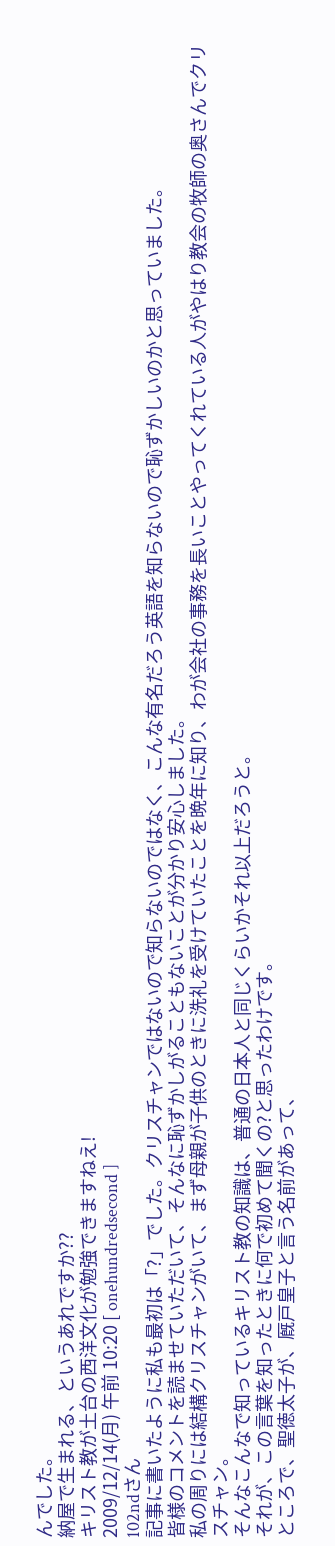んでした。
納屋で生まれる、というあれですか??
キリスト教が土台の西洋文化が勉強できますねえ!
2009/12/14(月) 午前 10:20 [ onehundredsecond ]
102ndさん
記事に書いたように私も最初は「?」でした。クリスチャンではないので知らないのではなく、こんな有名だろう英語を知らないので恥ずかしいのかと思っていました。
皆様のコメントを読ませていただいて、そんなに恥ずかしがることもないことが分かり安心しました。
私の周りには結構クリスチャンがいて、まず母親が子供のときに洗礼を受けていたことを晩年に知り、わが会社の事務を長いことやってくれている人がやはり教会の牧師の奥さんでクリスチャン。
そんなこんなで知っているキリスト教の知識は、普通の日本人と同じくらいかそれ以上だろうと。
それが、この言葉を知ったときに何で初めて聞くの?と思ったわけです。
ところで、聖徳太子が、厩戸皇子と言う名前があって、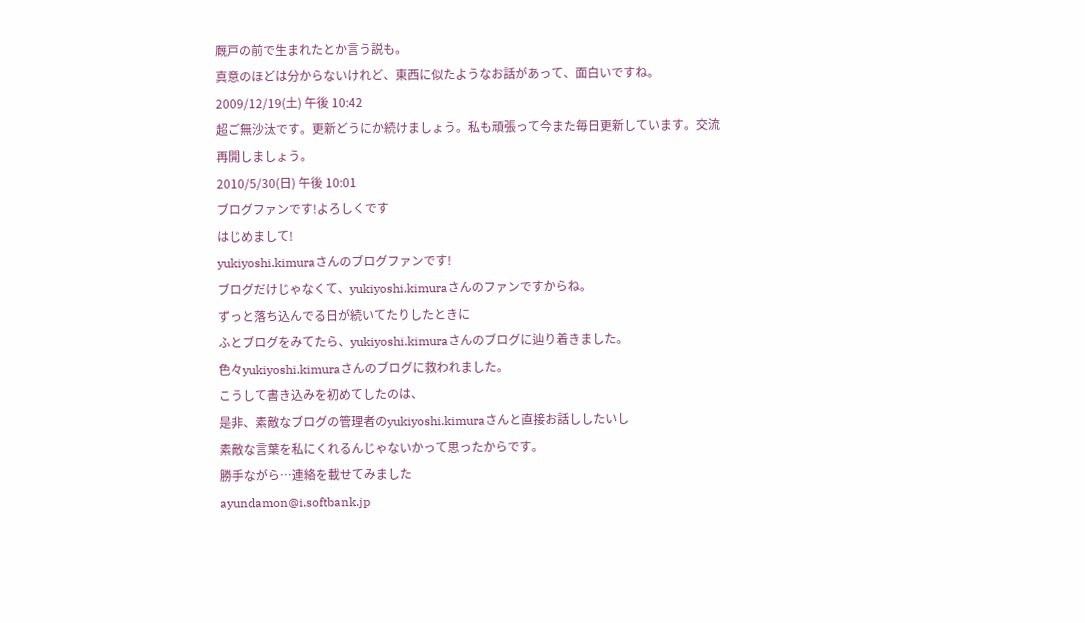厩戸の前で生まれたとか言う説も。
真意のほどは分からないけれど、東西に似たようなお話があって、面白いですね。
2009/12/19(土) 午後 10:42
超ご無沙汰です。更新どうにか続けましょう。私も頑張って今また毎日更新しています。交流再開しましょう。
2010/5/30(日) 午後 10:01
ブログファンです!よろしくです
はじめまして!
yukiyoshi.kimuraさんのブログファンです!
ブログだけじゃなくて、yukiyoshi.kimuraさんのファンですからね。
ずっと落ち込んでる日が続いてたりしたときに
ふとブログをみてたら、yukiyoshi.kimuraさんのブログに辿り着きました。
色々yukiyoshi.kimuraさんのブログに救われました。
こうして書き込みを初めてしたのは、
是非、素敵なブログの管理者のyukiyoshi.kimuraさんと直接お話ししたいし
素敵な言葉を私にくれるんじゃないかって思ったからです。
勝手ながら…連絡を載せてみました
ayundamon@i.softbank.jp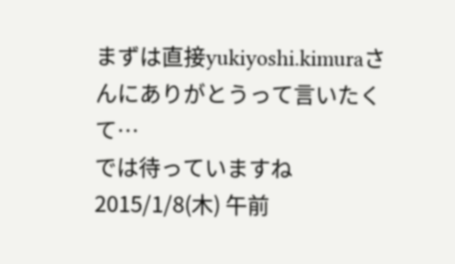まずは直接yukiyoshi.kimuraさんにありがとうって言いたくて…
では待っていますね
2015/1/8(木) 午前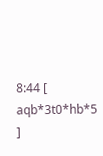8:44 [ aqb*3t0*hb*5 ]